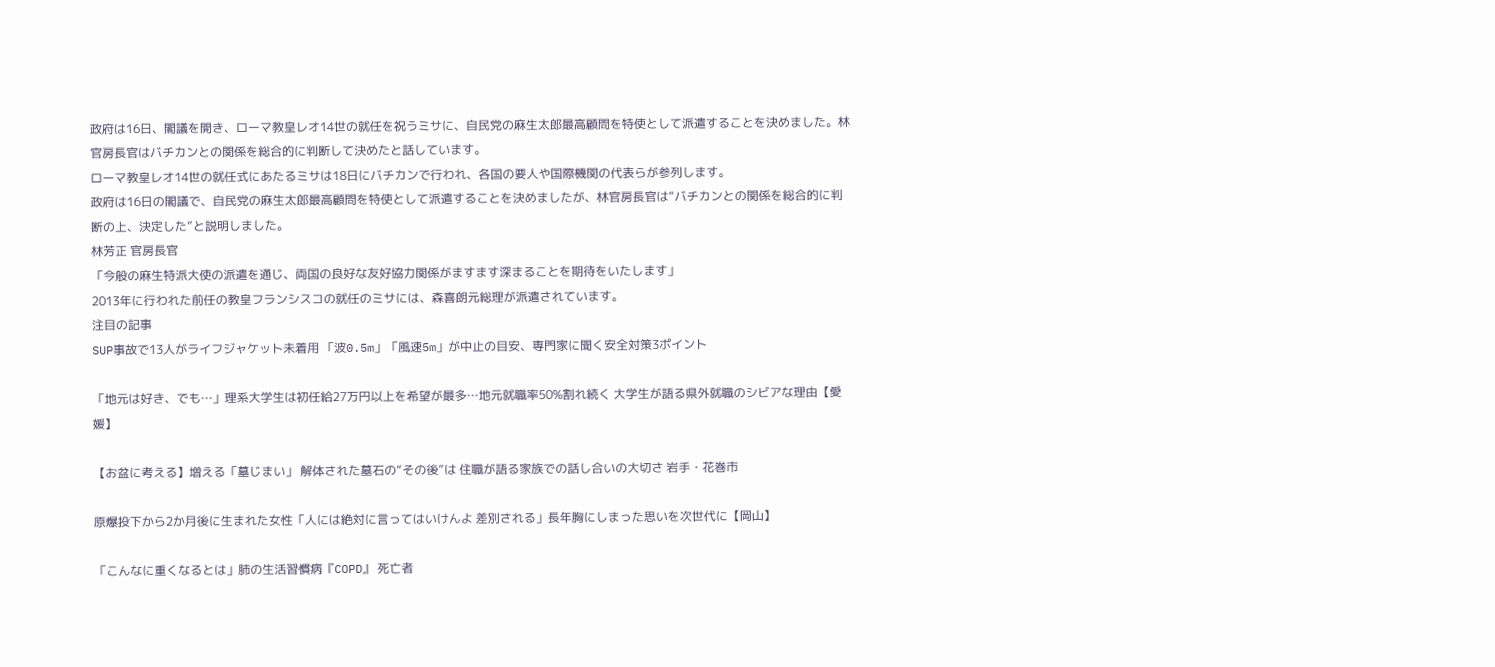政府は16日、閣議を開き、ローマ教皇レオ14世の就任を祝うミサに、自民党の麻生太郎最高顧問を特使として派遣することを決めました。林官房長官はバチカンとの関係を総合的に判断して決めたと話しています。
ローマ教皇レオ14世の就任式にあたるミサは18日にバチカンで行われ、各国の要人や国際機関の代表らが参列します。
政府は16日の閣議で、自民党の麻生太郎最高顧問を特使として派遣することを決めましたが、林官房長官は“バチカンとの関係を総合的に判断の上、決定した”と説明しました。
林芳正 官房長官
「今般の麻生特派大使の派遣を通じ、両国の良好な友好協力関係がますます深まることを期待をいたします」
2013年に行われた前任の教皇フランシスコの就任のミサには、森喜朗元総理が派遣されています。
注目の記事
SUP事故で13人がライフジャケット未着用 「波0.5m」「風速5m」が中止の目安、専門家に聞く安全対策3ポイント

「地元は好き、でも…」理系大学生は初任給27万円以上を希望が最多…地元就職率50%割れ続く 大学生が語る県外就職のシビアな理由【愛媛】

【お盆に考える】増える「墓じまい」 解体された墓石の“その後”は 住職が語る家族での話し合いの大切さ 岩手・花巻市

原爆投下から2か月後に生まれた女性「人には絶対に言ってはいけんよ 差別される」長年胸にしまった思いを次世代に【岡山】

「こんなに重くなるとは」肺の生活習慣病『COPD』 死亡者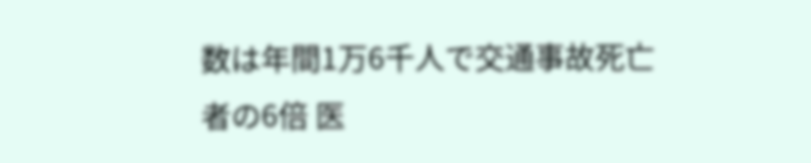数は年間1万6千人で交通事故死亡者の6倍 医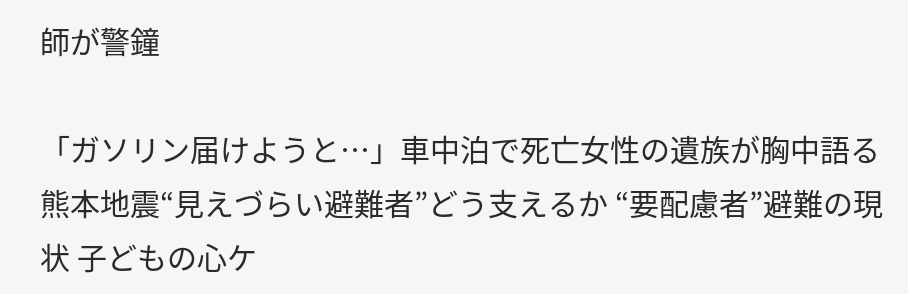師が警鐘

「ガソリン届けようと…」車中泊で死亡女性の遺族が胸中語る 熊本地震“見えづらい避難者”どう支えるか “要配慮者”避難の現状 子どもの心ケ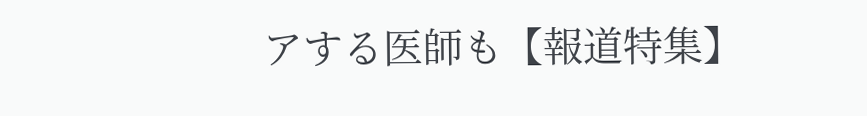アする医師も【報道特集】